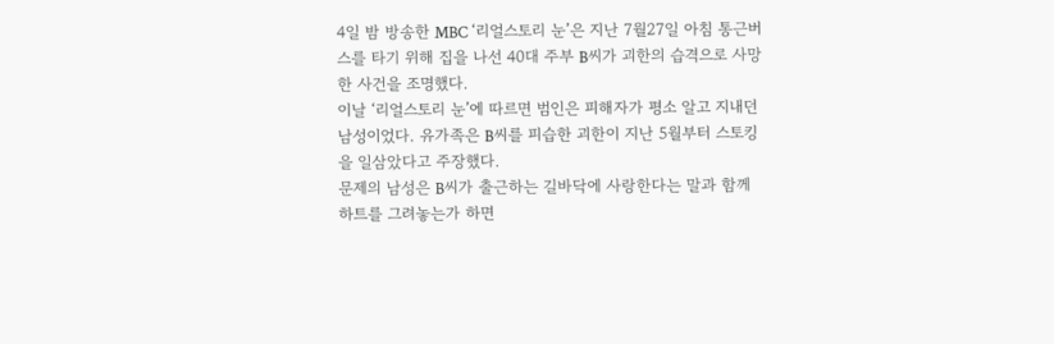4일 밤 방송한 MBC ‘리얼스토리 눈’은 지난 7월27일 아침 통근버스를 타기 위해 집을 나선 40대 주부 B씨가 괴한의 습격으로 사망한 사건을 조명했다.
이날 ‘리얼스토리 눈’에 따르면 범인은 피해자가 평소 알고 지내던 남성이었다. 유가족은 B씨를 피습한 괴한이 지난 5월부터 스토킹을 일삼았다고 주장했다.
문제의 남성은 B씨가 출근하는 길바닥에 사랑한다는 말과 함께 하트를 그려놓는가 하면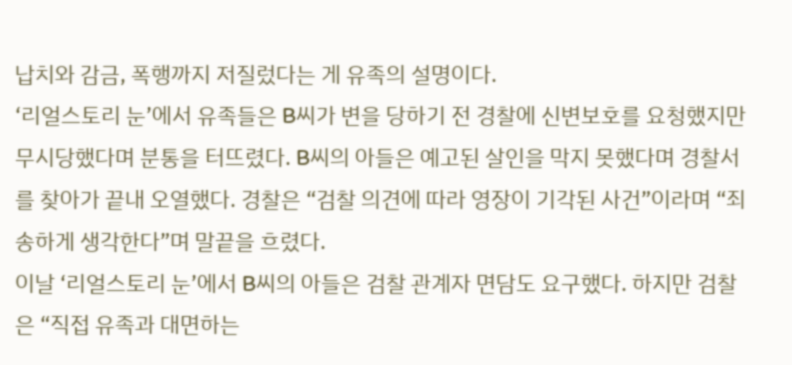납치와 감금, 폭행까지 저질렀다는 게 유족의 설명이다.
‘리얼스토리 눈’에서 유족들은 B씨가 변을 당하기 전 경찰에 신변보호를 요청했지만 무시당했다며 분통을 터뜨렸다. B씨의 아들은 예고된 살인을 막지 못했다며 경찰서를 찾아가 끝내 오열했다. 경찰은 “검찰 의견에 따라 영장이 기각된 사건”이라며 “죄송하게 생각한다”며 말끝을 흐렸다.
이날 ‘리얼스토리 눈’에서 B씨의 아들은 검찰 관계자 면담도 요구했다. 하지만 검찰은 “직접 유족과 대면하는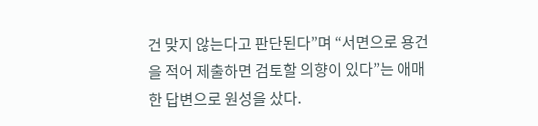건 맞지 않는다고 판단된다”며 “서면으로 용건을 적어 제출하면 검토할 의향이 있다”는 애매한 답변으로 원성을 샀다.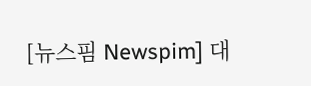[뉴스핌 Newspim] 대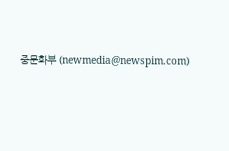중문화부 (newmedia@newspim.com)